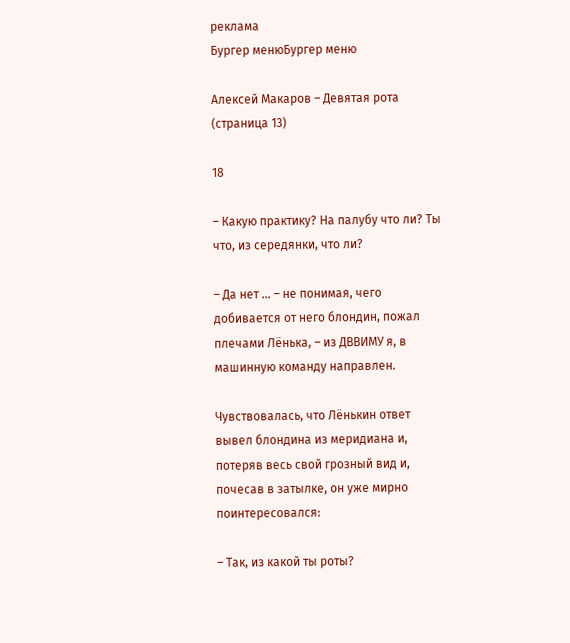реклама
Бургер менюБургер меню

Алексей Макаров – Девятая рота (страница 13)

18

– Какую практику? На палубу что ли? Ты что, из середянки, что ли?

– Да нет … – не понимая, чего добивается от него блондин, пожал плечами Лёнька, – из ДВВИМУ я, в машинную команду направлен.

Чувствовалась, что Лёнькин ответ вывел блондина из меридиана и, потеряв весь свой грозный вид и, почесав в затылке, он уже мирно поинтересовался:

– Так, из какой ты роты?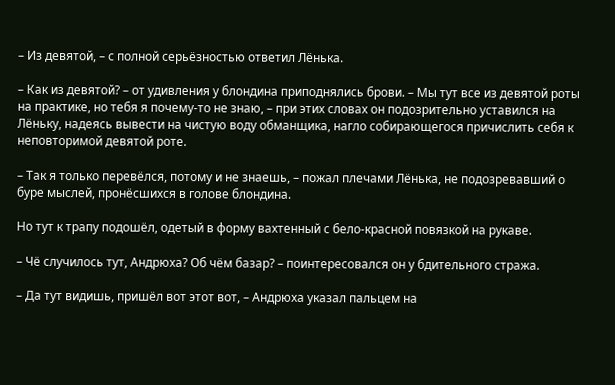– Из девятой, – с полной серьёзностью ответил Лёнька.

– Как из девятой? – от удивления у блондина приподнялись брови. – Мы тут все из девятой роты на практике, но тебя я почему-то не знаю, – при этих словах он подозрительно уставился на Лёньку, надеясь вывести на чистую воду обманщика, нагло собирающегося причислить себя к неповторимой девятой роте.

– Так я только перевёлся, потому и не знаешь, – пожал плечами Лёнька, не подозревавший о буре мыслей, пронёсшихся в голове блондина.

Но тут к трапу подошёл, одетый в форму вахтенный с бело-красной повязкой на рукаве.

– Чё случилось тут, Андрюха? Об чём базар? – поинтересовался он у бдительного стража.

– Да тут видишь, пришёл вот этот вот, – Андрюха указал пальцем на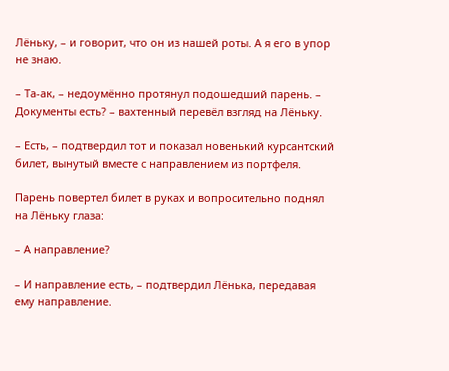Лёньку, – и говорит, что он из нашей роты. А я его в упор не знаю.

– Та-ак, – недоумённо протянул подошедший парень. – Документы есть? – вахтенный перевёл взгляд на Лёньку.

– Есть, – подтвердил тот и показал новенький курсантский билет, вынутый вместе с направлением из портфеля.

Парень повертел билет в руках и вопросительно поднял на Лёньку глаза:

– А направление?

– И направление есть, – подтвердил Лёнька, передавая ему направление.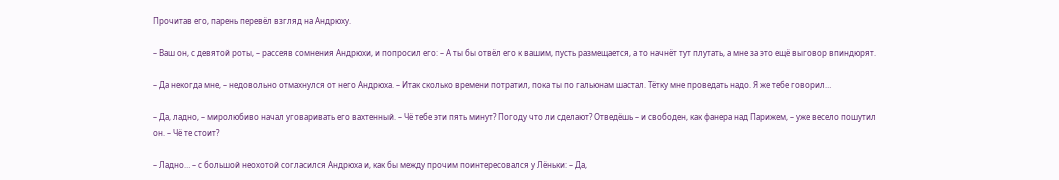Прочитав его, парень перевёл взгляд на Андрюху.

– Ваш он, с девятой роты, – рассеяв сомнения Андрюхи, и попросил его: – А ты бы отвёл его к вашим, пусть размещается, а то начнёт тут плутать, а мне за это ещё выговор впиндюрят.

– Да некогда мне, – недовольно отмахнулся от него Андрюха. – Итак сколько времени потратил, пока ты по гальюнам шастал. Тётку мне проведать надо. Я же тебе говорил…

– Да, ладно, – миролюбиво начал уговаривать его вахтенный. – Чё тебе эти пять минут? Погоду что ли сделают? Отведёшь – и свободен, как фанера над Парижем, – уже весело пошутил он. – Чё те стоит?

– Ладно… – с большой неохотой согласился Андрюха и, как бы между прочим поинтересовался у Лёньки: – Да,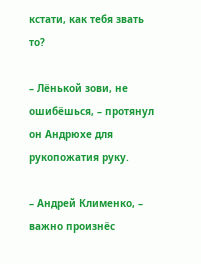кстати, как тебя звать то?

– Лёнькой зови, не ошибёшься, – протянул он Андрюхе для рукопожатия руку.

– Андрей Клименко, – важно произнёс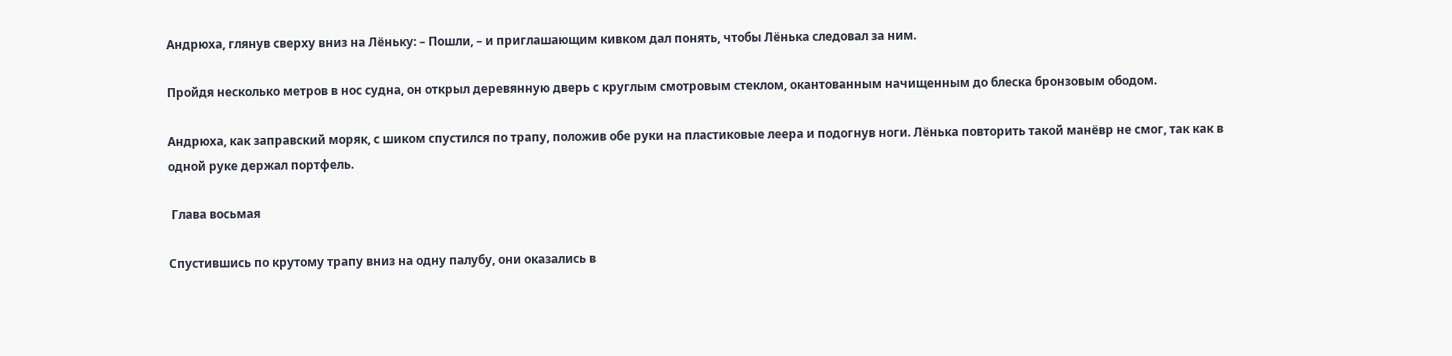Андрюха, глянув сверху вниз на Лёньку: – Пошли, – и приглашающим кивком дал понять, чтобы Лёнька следовал за ним.

Пройдя несколько метров в нос судна, он открыл деревянную дверь с круглым смотровым стеклом, окантованным начищенным до блеска бронзовым ободом.

Андрюха, как заправский моряк, с шиком спустился по трапу, положив обе руки на пластиковые леера и подогнув ноги. Лёнька повторить такой манёвр не смог, так как в одной руке держал портфель.

 Глава восьмая

Спустившись по крутому трапу вниз на одну палубу, они оказались в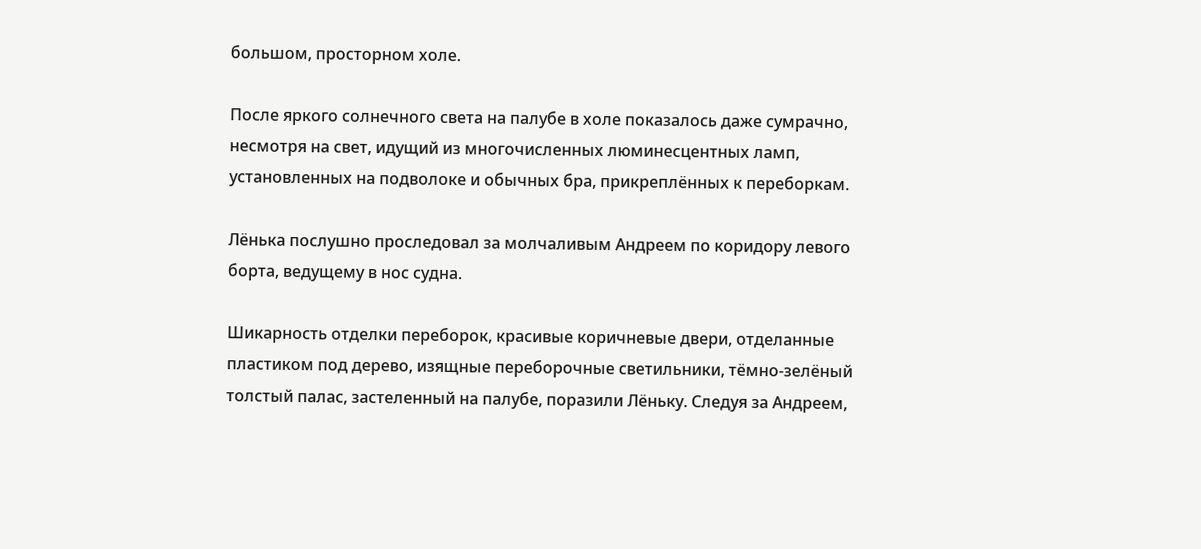большом, просторном холе.

После яркого солнечного света на палубе в холе показалось даже сумрачно, несмотря на свет, идущий из многочисленных люминесцентных ламп, установленных на подволоке и обычных бра, прикреплённых к переборкам.

Лёнька послушно проследовал за молчаливым Андреем по коридору левого борта, ведущему в нос судна.

Шикарность отделки переборок, красивые коричневые двери, отделанные пластиком под дерево, изящные переборочные светильники, тёмно-зелёный толстый палас, застеленный на палубе, поразили Лёньку. Следуя за Андреем,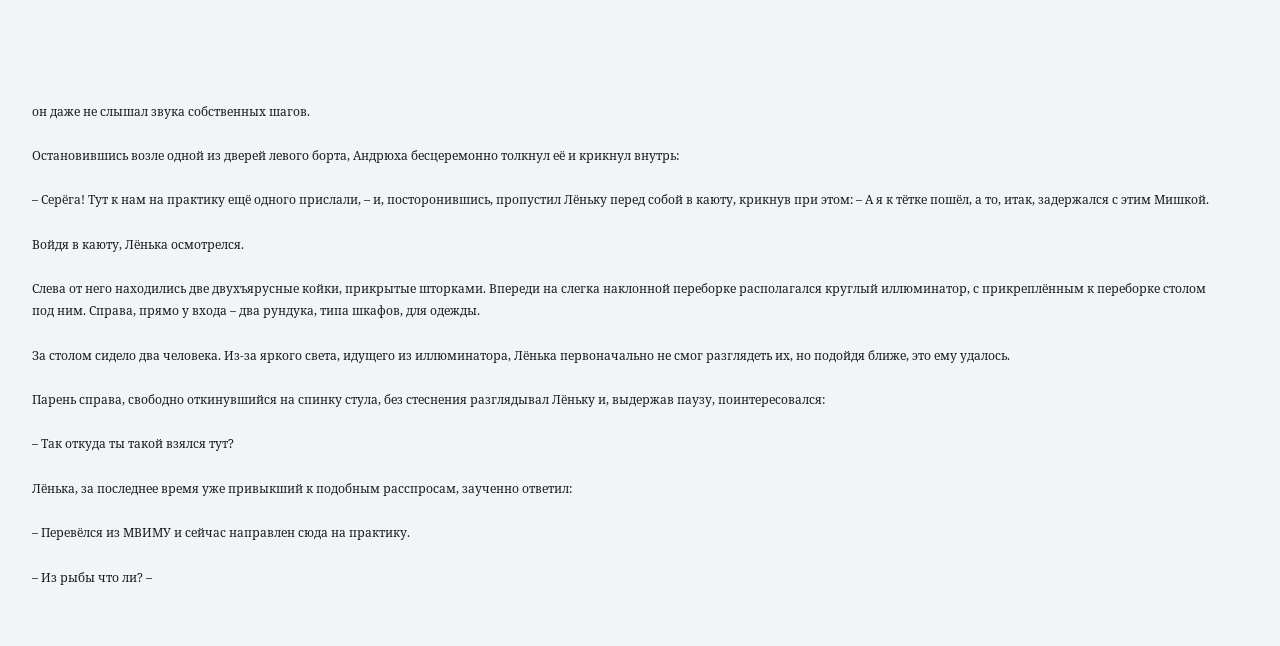он даже не слышал звука собственных шагов.

Остановившись возле одной из дверей левого борта, Андрюха бесцеремонно толкнул её и крикнул внутрь:

– Серёга! Тут к нам на практику ещё одного прислали, – и, посторонившись, пропустил Лёньку перед собой в каюту, крикнув при этом: – А я к тётке пошёл, а то, итак, задержался с этим Мишкой.

Войдя в каюту, Лёнька осмотрелся.

Слева от него находились две двухъярусные койки, прикрытые шторками. Впереди на слегка наклонной переборке располагался круглый иллюминатор, с прикреплённым к переборке столом под ним. Справа, прямо у входа – два рундука, типа шкафов, для одежды.

За столом сидело два человека. Из-за яркого света, идущего из иллюминатора, Лёнька первоначально не смог разглядеть их, но подойдя ближе, это ему удалось.

Парень справа, свободно откинувшийся на спинку стула, без стеснения разглядывал Лёньку и, выдержав паузу, поинтересовался:

– Так откуда ты такой взялся тут?

Лёнька, за последнее время уже привыкший к подобным расспросам, заученно ответил:

– Перевёлся из МВИМУ и сейчас направлен сюда на практику.

– Из рыбы что ли? –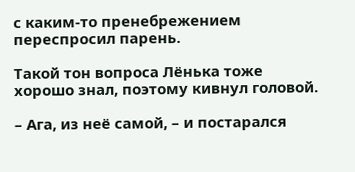с каким-то пренебрежением переспросил парень.

Такой тон вопроса Лёнька тоже хорошо знал, поэтому кивнул головой.

– Ага, из неё самой, – и постарался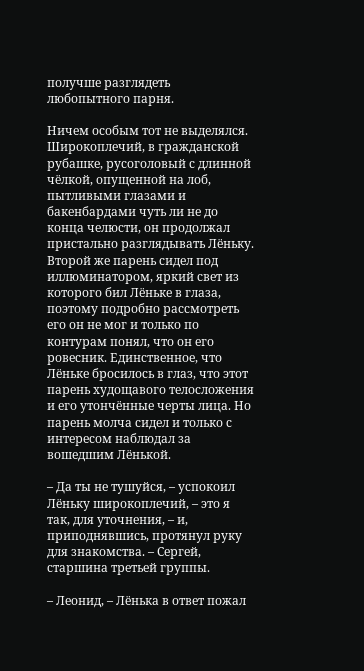получше разглядеть любопытного парня.

Ничем особым тот не выделялся. Широкоплечий, в гражданской рубашке, русоголовый с длинной чёлкой, опущенной на лоб, пытливыми глазами и бакенбардами чуть ли не до конца челюсти, он продолжал пристально разглядывать Лёньку. Второй же парень сидел под иллюминатором, яркий свет из которого бил Лёньке в глаза, поэтому подробно рассмотреть его он не мог и только по контурам понял, что он его ровесник. Единственное, что Лёньке бросилось в глаз, что этот парень худощавого телосложения и его утончённые черты лица. Но парень молча сидел и только с интересом наблюдал за вошедшим Лёнькой.

– Да ты не тушуйся, – успокоил Лёньку широкоплечий, – это я так, для уточнения, – и, приподнявшись, протянул руку для знакомства. – Сергей, старшина третьей группы.

– Леонид, – Лёнька в ответ пожал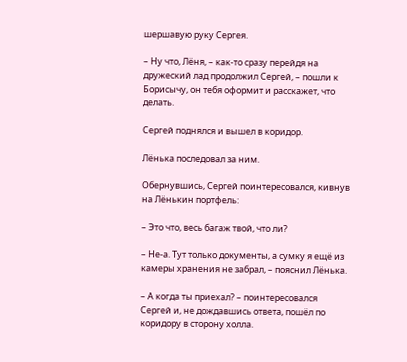шершавую руку Сергея.

– Ну что, Лёня, – как-то сразу перейдя на дружеский лад продолжил Сергей, – пошли к Борисычу, он тебя оформит и расскажет, что делать.

Сергей поднялся и вышел в коридор.

Лёнька последовал за ним.

Обернувшись, Сергей поинтересовался, кивнув на Лёнькин портфель:

– Это что, весь багаж твой, что ли?

– Не-а. Тут только документы, а сумку я ещё из камеры хранения не забрал, – пояснил Лёнька.

– А когда ты приехал? – поинтересовался Сергей и, не дождавшись ответа, пошёл по коридору в сторону холла.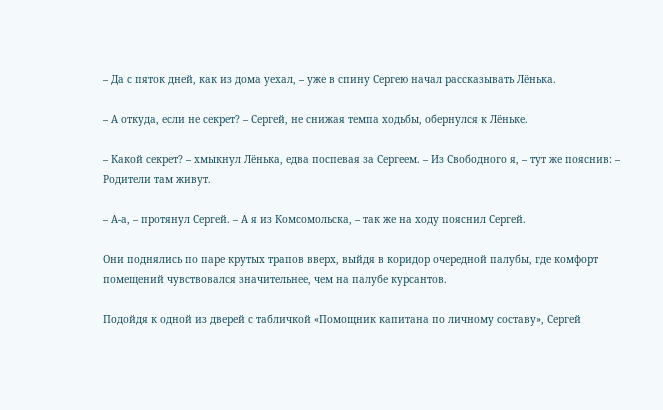– Да с пяток дней, как из дома уехал, – уже в спину Сергею начал рассказывать Лёнька.

– А откуда, если не секрет? – Сергей, не снижая темпа ходьбы, обернулся к Лёньке.

– Какой секрет? – хмыкнул Лёнька, едва поспевая за Сергеем. – Из Свободного я, – тут же пояснив: – Родители там живут.

– А-а, – протянул Сергей. – А я из Комсомольска, – так же на ходу пояснил Сергей.

Они поднялись по паре крутых трапов вверх, выйдя в коридор очередной палубы, где комфорт помещений чувствовался значительнее, чем на палубе курсантов.

Подойдя к одной из дверей с табличкой «Помощник капитана по личному составу», Сергей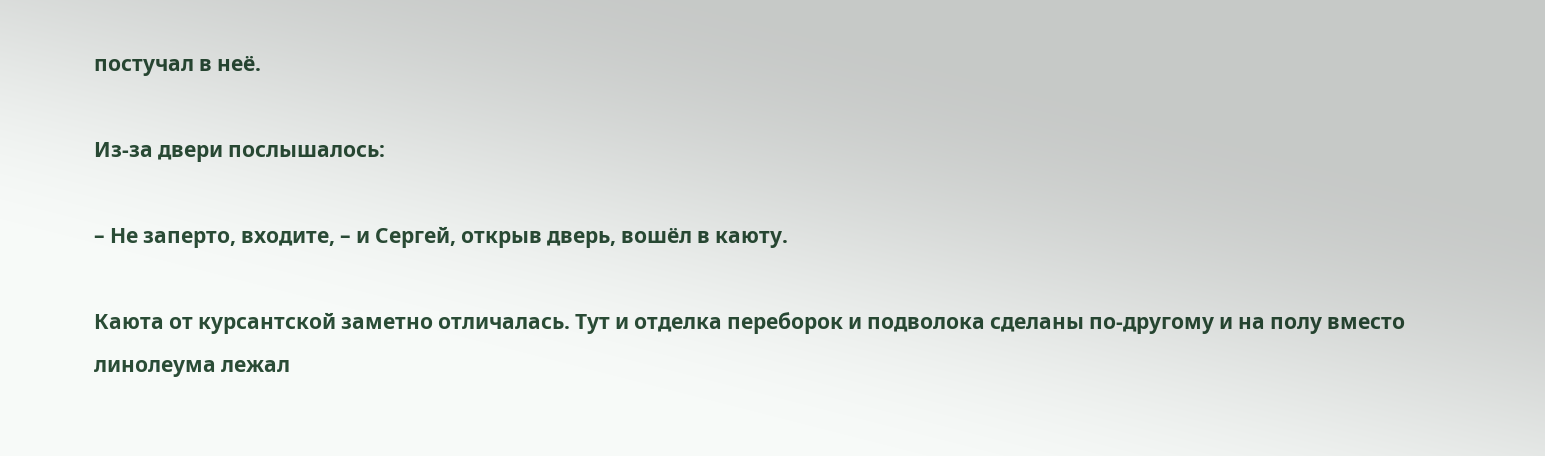постучал в неё.

Из-за двери послышалось:

– Не заперто, входите, – и Сергей, открыв дверь, вошёл в каюту.

Каюта от курсантской заметно отличалась. Тут и отделка переборок и подволока сделаны по-другому и на полу вместо линолеума лежал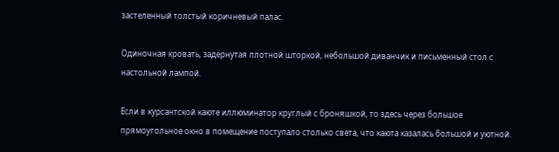застеленный толстый коричневый палас.

Одиночная кровать, задёрнутая плотной шторкой, небольшой диванчик и письменный стол с настольной лампой.

Если в курсантской каюте иллюминатор круглый с броняшкой, то здесь через большое прямоугольное окно в помещение поступало столько света, что каюта казалась большой и уютной.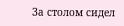За столом сидел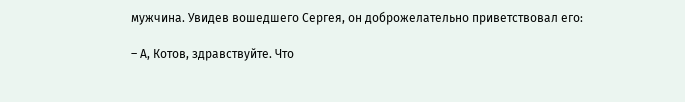мужчина. Увидев вошедшего Сергея, он доброжелательно приветствовал его:

– А, Котов, здравствуйте. Что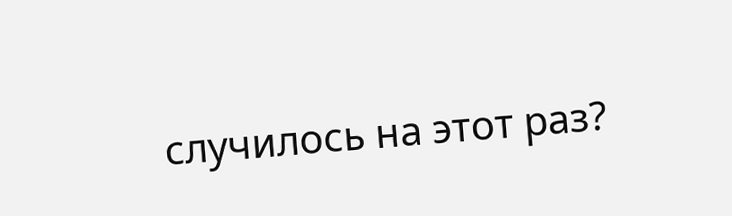случилось на этот раз?